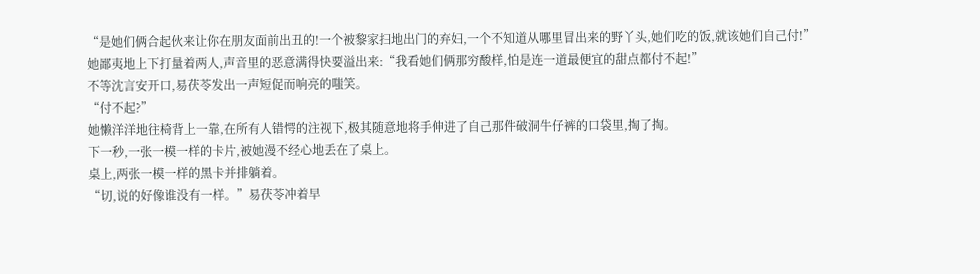“是她们俩合起伙来让你在朋友面前出丑的!一个被黎家扫地出门的弃妇,一个不知道从哪里冒出来的野丫头,她们吃的饭,就该她们自己付!”
她鄙夷地上下打量着两人,声音里的恶意满得快要溢出来:“我看她们俩那穷酸样,怕是连一道最便宜的甜点都付不起!”
不等沈言安开口,易茯苓发出一声短促而响亮的嗤笑。
“付不起?”
她懒洋洋地往椅背上一靠,在所有人错愕的注视下,极其随意地将手伸进了自己那件破洞牛仔裤的口袋里,掏了掏。
下一秒,一张一模一样的卡片,被她漫不经心地丢在了桌上。
桌上,两张一模一样的黑卡并排躺着。
“切,说的好像谁没有一样。”易茯苓冲着早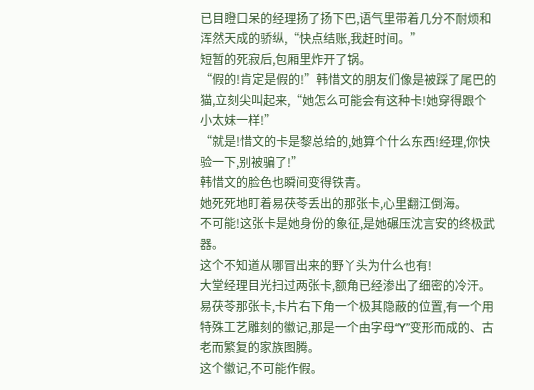已目瞪口呆的经理扬了扬下巴,语气里带着几分不耐烦和浑然天成的骄纵,“快点结账,我赶时间。”
短暂的死寂后,包厢里炸开了锅。
“假的!肯定是假的!”韩惜文的朋友们像是被踩了尾巴的猫,立刻尖叫起来,“她怎么可能会有这种卡!她穿得跟个小太妹一样!”
“就是!惜文的卡是黎总给的,她算个什么东西!经理,你快验一下,别被骗了!”
韩惜文的脸色也瞬间变得铁青。
她死死地盯着易茯苓丢出的那张卡,心里翻江倒海。
不可能!这张卡是她身份的象征,是她碾压沈言安的终极武器。
这个不知道从哪冒出来的野丫头为什么也有!
大堂经理目光扫过两张卡,额角已经渗出了细密的冷汗。
易茯苓那张卡,卡片右下角一个极其隐蔽的位置,有一个用特殊工艺雕刻的徽记,那是一个由字母“Y”变形而成的、古老而繁复的家族图腾。
这个徽记,不可能作假。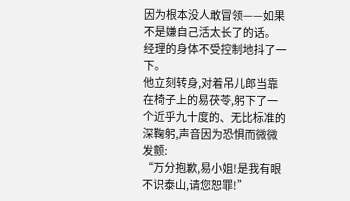因为根本没人敢冒领——如果不是嫌自己活太长了的话。
经理的身体不受控制地抖了一下。
他立刻转身,对着吊儿郎当靠在椅子上的易茯苓,躬下了一个近乎九十度的、无比标准的深鞠躬,声音因为恐惧而微微发颤:
“万分抱歉,易小姐!是我有眼不识泰山,请您恕罪!”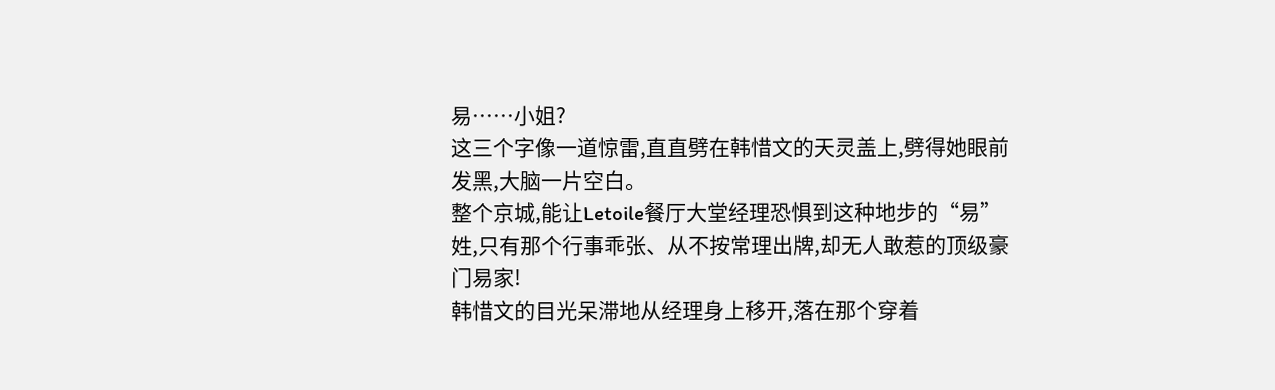易……小姐?
这三个字像一道惊雷,直直劈在韩惜文的天灵盖上,劈得她眼前发黑,大脑一片空白。
整个京城,能让Letoile餐厅大堂经理恐惧到这种地步的“易”姓,只有那个行事乖张、从不按常理出牌,却无人敢惹的顶级豪门易家!
韩惜文的目光呆滞地从经理身上移开,落在那个穿着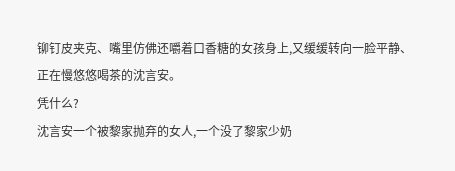铆钉皮夹克、嘴里仿佛还嚼着口香糖的女孩身上,又缓缓转向一脸平静、正在慢悠悠喝茶的沈言安。
凭什么?
沈言安一个被黎家抛弃的女人,一个没了黎家少奶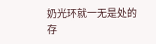奶光环就一无是处的存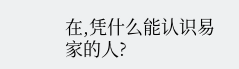在,凭什么能认识易家的人?